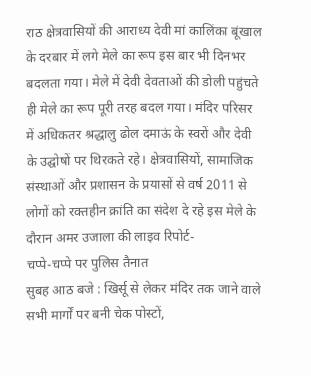राठ क्षेत्रवासियों की आराध्य देवी मां कालिंका बूंखाल के दरबार में लगे मेले का रूप इस बार भी दिनभर बदलता गया। मेले में देवी देवताओं की डोली पहुंचते ही मेले का रूप पूरी तरह बदल गया। मंदिर परिसर में अधिकतर श्रद्धालु ढोल दमाऊं के स्वरों और देवी के उद्घोषों पर थिरकते रहे। क्षेत्रवासियों, सामाजिक संस्थाओं और प्रशासन के प्रयासों से वर्ष 2011 से लोगों को रक्तहीन क्रांति का संदेश दे रहे इस मेले के दौरान अमर उजाला की लाइव रिपोर्ट-
चप्पे-चप्पे पर पुलिस तैनात
सुबह आठ बजे : खिर्सू से लेकर मंदिर तक जाने वाले सभी मार्गों पर बनी चेक पोस्टों,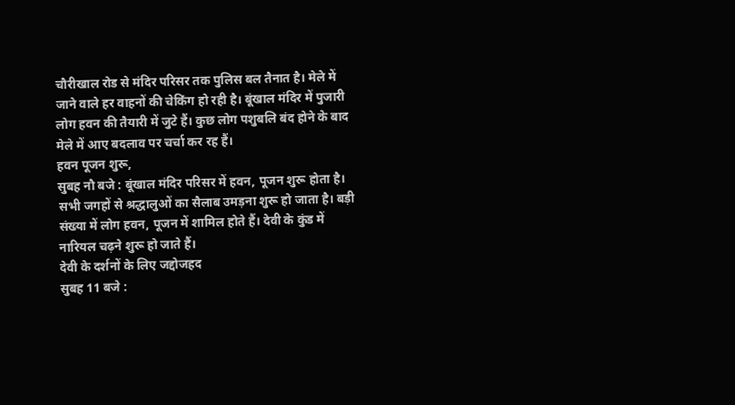चौरीखाल रोड से मंदिर परिसर तक पुलिस बल तैनात है। मेले में जाने वाले हर वाहनों की चेकिंग हो रही है। बूंखाल मंदिर में पुजारी लोग हवन की तैयारी में जुटे हैं। कुछ लोग पशुबलि बंद होने के बाद मेले में आए बदलाव पर चर्चा कर रह हैं।
हवन पूजन शुरू,
सुबह नौ बजे : बूंखाल मंदिर परिसर में हवन, पूजन शुरू होता है। सभी जगहों से श्रद्धालुओं का सैलाब उमड़ना शुरू हो जाता है। बड़ी संख्या में लोग हवन, पूजन में शामिल होते हैं। देवी के कुंड में नारियल चढ़ने शुरू हो जाते हैं।
देवी के दर्शनों के लिए जद्दोजहद
सुबह 11 बजे :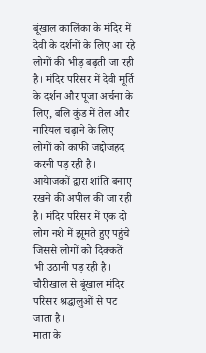बूंखाल कालिंका के मंदिर में देवी के दर्शनों के लिए आ रहे लोगों की भीड़ बढ़ती जा रही है। मंदिर परिसर में देवी मूर्ति के दर्शन और पूजा अर्चना के लिए, बलि कुंड में तेल और नारियल चढ़ाने के लिए लोगों को काफी जद्दोजहद करनी पड़ रही है। आयेाजकों द्वारा शांति बनाए रखने की अपील की जा रही है। मंदिर परिसर में एक दो लोग नशे में झूमते हुए पहुंचे जिससे लोगों को दिक्कतें भी उठानी पड़ रही है। चौरीखाल से बूंखाल मंदिर परिसर श्रद्धालुओं से पट जाता है।
माता के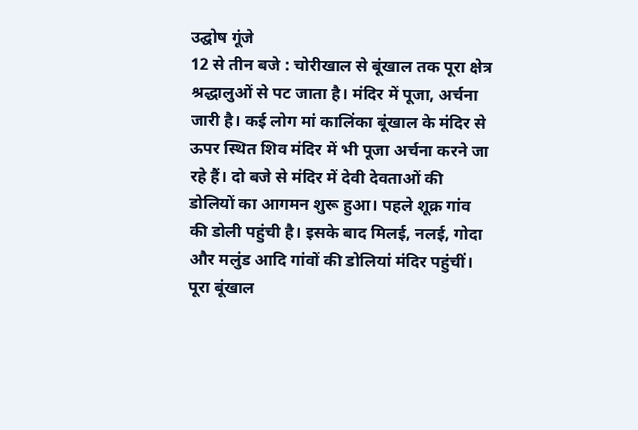उद्घोष गूंजे
12 से तीन बजे : चोरीखाल से बूंखाल तक पूरा क्षेत्र श्रद्धालुओं से पट जाता है। मंदिर में पूजा, अर्चना जारी है। कई लोग मां कालिंका बूंखाल के मंदिर से ऊपर स्थित शिव मंदिर में भी पूजा अर्चना करने जा रहे हैं। दो बजे से मंदिर में देवी देवताओं की डोलियों का आगमन शुरू हुआ। पहले शूक्र गांव की डोली पहुंची है। इसके बाद मिलई, नलई, गोदा और मलुंड आदि गांवों की डोलियां मंदिर पहुंचीं। पूरा बूंखाल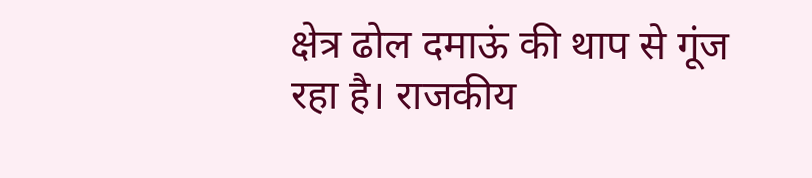क्षेत्र ढोल दमाऊं की थाप से गूंज रहा है। राजकीय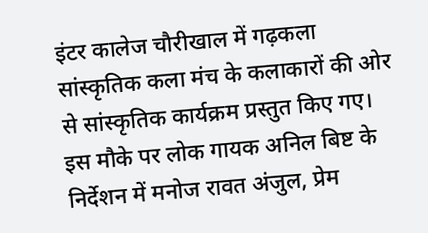इंटर कालेज चौरीखाल में गढ़कला सांस्कृतिक कला मंच के कलाकारों की ओर से सांस्कृतिक कार्यक्रम प्रस्तुत किए गए। इस मौके पर लोक गायक अनिल बिष्ट के निर्देशन में मनोज रावत अंजुल, प्रेम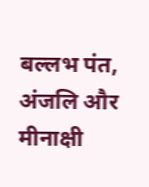बल्लभ पंत, अंजलि और मीनाक्षी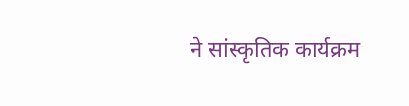ने सांस्कृतिक कार्यक्रम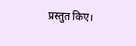प्रस्तुत किए।